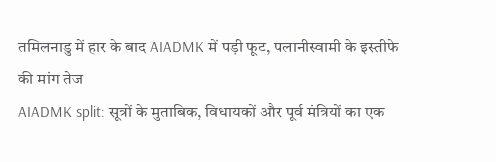तमिलनाडु में हार के बाद AIADMK में पड़ी फूट, पलानीस्वामी के इस्तीफे की मांग तेज
AIADMK split: सूत्रों के मुताबिक, विधायकों और पूर्व मंत्रियों का एक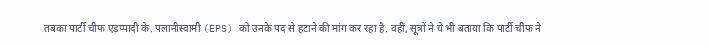तबका पार्टी चीफ एडप्पादी के. पलानीस्वामी (EPS) को उनके पद से हटाने की मांग कर रहा है. वहीं, सूत्रों ने ये भी बताया कि पार्टी चीफ ने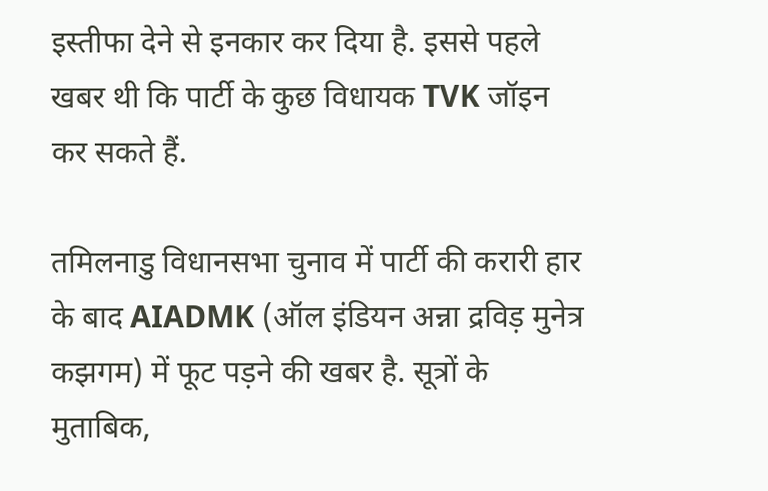इस्तीफा देने से इनकार कर दिया है. इससे पहले खबर थी कि पार्टी के कुछ विधायक TVK जॉइन कर सकते हैं.

तमिलनाडु विधानसभा चुनाव में पार्टी की करारी हार के बाद AIADMK (ऑल इंडियन अन्ना द्रविड़ मुनेत्र कझगम) में फूट पड़ने की खबर है. सूत्रों के मुताबिक,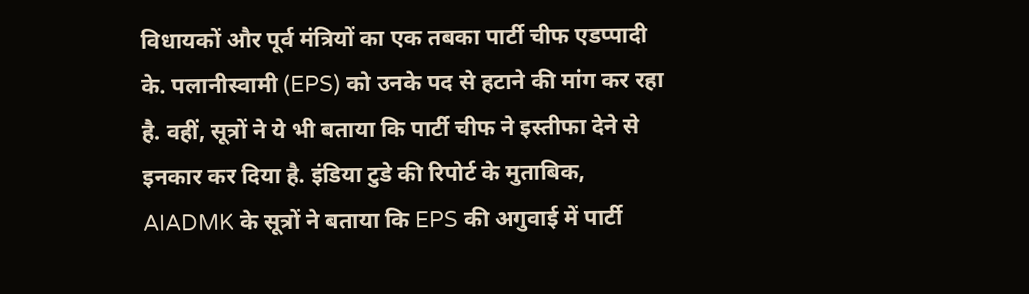विधायकों और पूर्व मंत्रियों का एक तबका पार्टी चीफ एडप्पादी के. पलानीस्वामी (EPS) को उनके पद से हटाने की मांग कर रहा है. वहीं, सूत्रों ने ये भी बताया कि पार्टी चीफ ने इस्तीफा देने से इनकार कर दिया है. इंडिया टुडे की रिपोर्ट के मुताबिक, AIADMK के सूत्रों ने बताया कि EPS की अगुवाई में पार्टी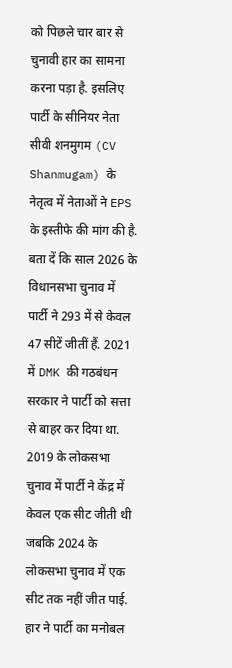को पिछले चार बार से चुनावी हार का सामना करना पड़ा है. इसलिए पार्टी के सीनियर नेता सीवी शनमुगम (CV Shanmugam) के नेतृत्व में नेताओं ने EPS के इस्तीफे की मांग की है.
बता दें कि साल 2026 के विधानसभा चुनाव में पार्टी ने 293 में से केवल 47 सीटें जीतीं हैं. 2021 में DMK की गठबंधन सरकार ने पार्टी को सत्ता से बाहर कर दिया था. 2019 के लोकसभा चुनाव में पार्टी ने केंद्र में केवल एक सीट जीती थी जबकि 2024 के लोकसभा चुनाव में एक सीट तक नहीं जीत पाई.
हार ने पार्टी का मनोबल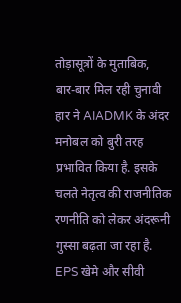तोड़ासूत्रों के मुताबिक, बार-बार मिल रही चुनावी हार ने AIADMK के अंदर मनोबल को बुरी तरह प्रभावित किया है. इसके चलते नेतृत्व की राजनीतिक रणनीति को लेकर अंदरूनी गुस्सा बढ़ता जा रहा है. EPS खेमे और सीवी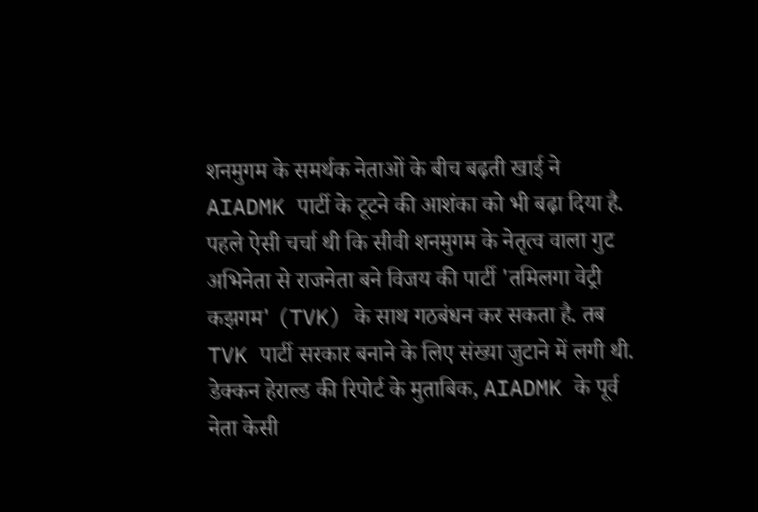शनमुगम के समर्थक नेताओं के बीच बढ़ती खाई ने AIADMK पार्टी के टूटने की आशंका को भी बढ़ा दिया है. पहले ऐसी चर्चा थी कि सीवी शनमुगम के नेतृत्व वाला गुट अभिनेता से राजनेता बने विजय की पार्टी 'तमिलगा वेट्री कझगम' (TVK) के साथ गठबंधन कर सकता है. तब TVK पार्टी सरकार बनाने के लिए संख्या जुटाने में लगी थी.
डेक्कन हेराल्ड की रिपोर्ट के मुताबिक, AIADMK के पूर्व नेता केसी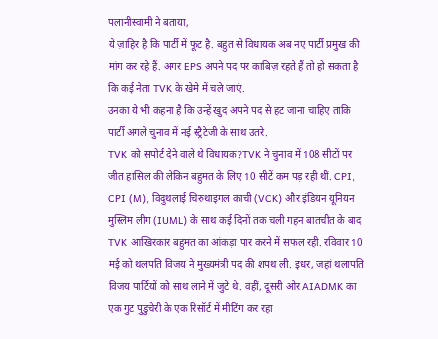पलानीस्वामी ने बताया,
ये ज़ाहिर है कि पार्टी में फूट है. बहुत से विधायक अब नए पार्टी प्रमुख की मांग कर रहे हैं. अगर EPS अपने पद पर काबिज़ रहते हैं तो हो सकता है कि कई नेता TVK के खेमे में चले जाएं.
उनका ये भी कहना है कि उन्हें खुद अपने पद से हट जाना चाहिए ताकि पार्टी अगले चुनाव में नई स्ट्रैटेजी के साथ उतरे.
TVK को सपोर्ट देने वाले थे विधायक?TVK ने चुनाव में 108 सीटों पर जीत हासिल की लेकिन बहुमत के लिए 10 सीटें कम पड़ रही थीं. CPI, CPI (M), विदुथलाई चिरुथाइगल काची (VCK) और इंडियन यूनियन मुस्लिम लीग (IUML) के साथ कई दिनों तक चली गहन बातचीत के बाद TVK आखिरकार बहुमत का आंकड़ा पार करने में सफल रही. रविवार 10 मई को थलपति विजय ने मुख्यमंत्री पद की शपथ ली. इधर, जहां थलापति विजय पार्टियों को साथ लाने में जुटे थे. वहीं, दूसरी ओर AIADMK का एक गुट पुडुचेरी के एक रिसॉर्ट में मीटिंग कर रहा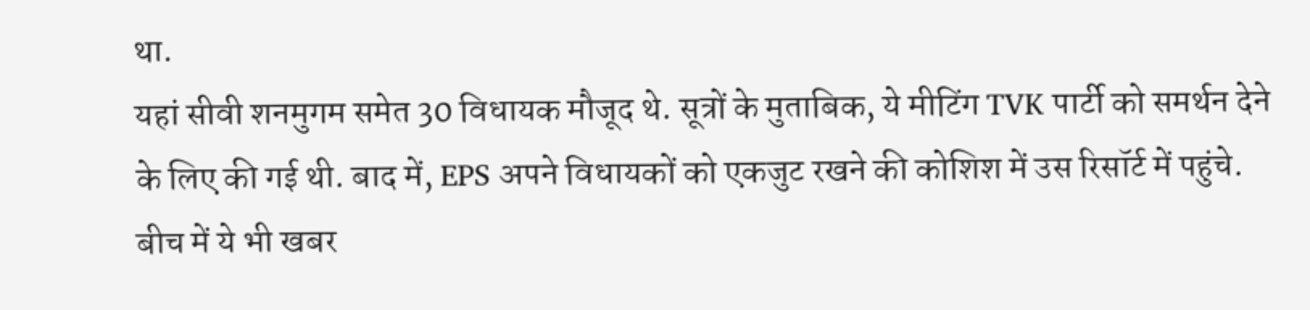था.
यहां सीवी शनमुगम समेत 30 विधायक मौजूद थे. सूत्रों के मुताबिक, ये मीटिंग TVK पार्टी को समर्थन देने के लिए की गई थी. बाद में, EPS अपने विधायकों को एकजुट रखने की कोशिश में उस रिसॉर्ट में पहुंचे. बीच में ये भी खबर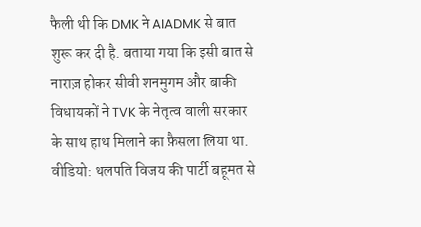फैली थी कि DMK ने AIADMK से बात शुरू कर दी है. बताया गया कि इसी बात से नाराज़ होकर सीवी शनमुगम और बाकी विधायकों ने TVK के नेतृत्व वाली सरकार के साथ हाथ मिलाने का फ़ैसला लिया था.
वीडियो: थलपति विजय की पार्टी बहूमत से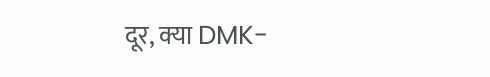दूर, क्या DMK-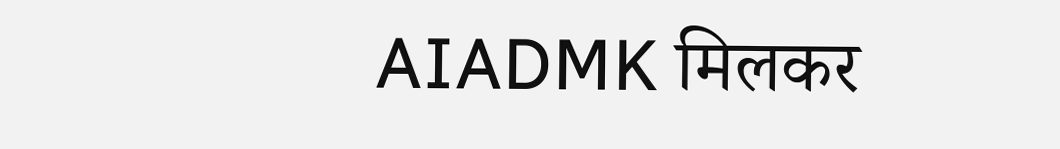AIADMK मिलकर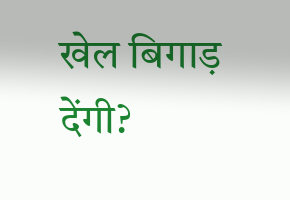खेल बिगाड़ देंगी?